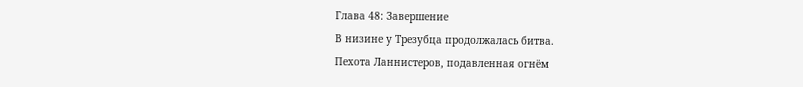Глава 48: Завершение
В низине у Трезубца продолжалась битва.
Пехота Ланнистеров, подавленная огнём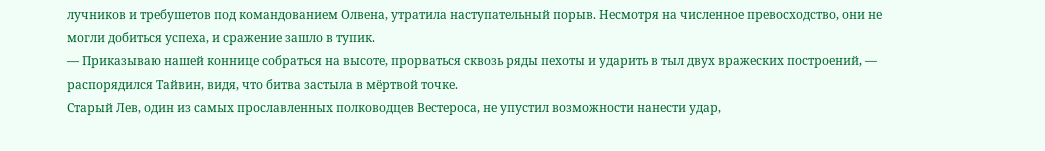лучников и требушетов под командованием Олвена, утратила наступательный порыв. Несмотря на численное превосходство, они не могли добиться успеха, и сражение зашло в тупик.
— Приказываю нашей коннице собраться на высоте, прорваться сквозь ряды пехоты и ударить в тыл двух вражеских построений, — распорядился Тайвин, видя, что битва застыла в мёртвой точке.
Старый Лев, один из самых прославленных полководцев Вестероса, не упустил возможности нанести удар,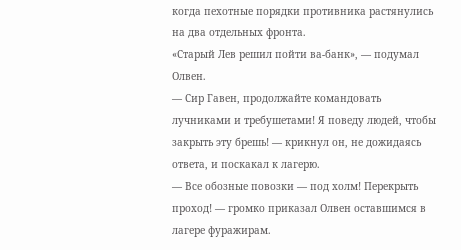когда пехотные порядки противника растянулись на два отдельных фронта.
«Старый Лев решил пойти ва-банк», — подумал Олвен.
— Сир Гавен, продолжайте командовать лучниками и требушетами! Я поведу людей, чтобы закрыть эту брешь! — крикнул он, не дожидаясь ответа, и поскакал к лагерю.
— Все обозные повозки — под холм! Перекрыть проход! — громко приказал Олвен оставшимся в лагере фуражирам.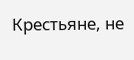Крестьяне, не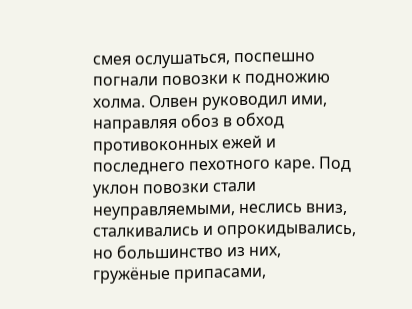смея ослушаться, поспешно погнали повозки к подножию холма. Олвен руководил ими, направляя обоз в обход противоконных ежей и последнего пехотного каре. Под уклон повозки стали неуправляемыми, неслись вниз, сталкивались и опрокидывались, но большинство из них, гружёные припасами,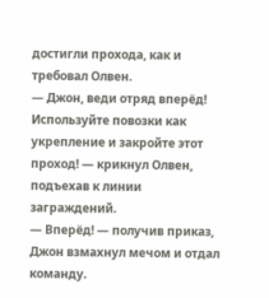достигли прохода, как и требовал Олвен.
— Джон, веди отряд вперёд! Используйте повозки как укрепление и закройте этот проход! — крикнул Олвен, подъехав к линии заграждений.
— Вперёд! — получив приказ, Джон взмахнул мечом и отдал команду.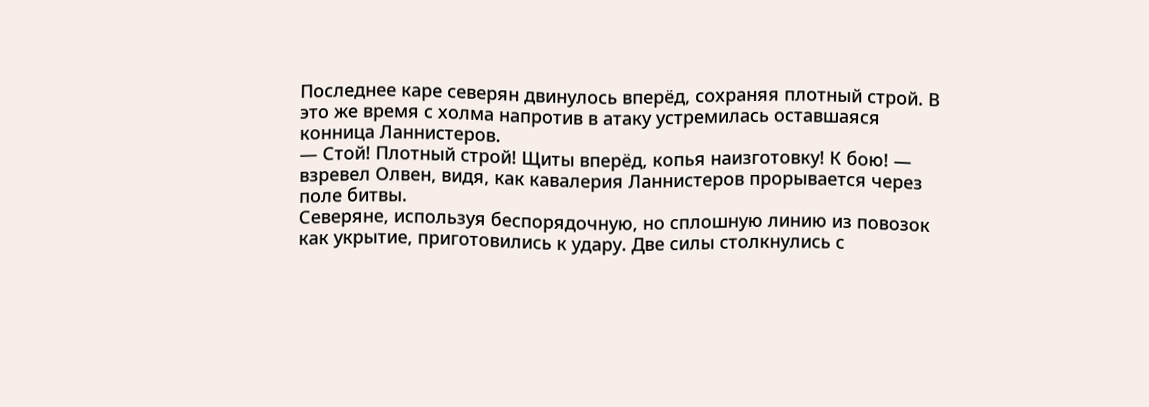Последнее каре северян двинулось вперёд, сохраняя плотный строй. В это же время с холма напротив в атаку устремилась оставшаяся конница Ланнистеров.
— Стой! Плотный строй! Щиты вперёд, копья наизготовку! К бою! — взревел Олвен, видя, как кавалерия Ланнистеров прорывается через поле битвы.
Северяне, используя беспорядочную, но сплошную линию из повозок как укрытие, приготовились к удару. Две силы столкнулись с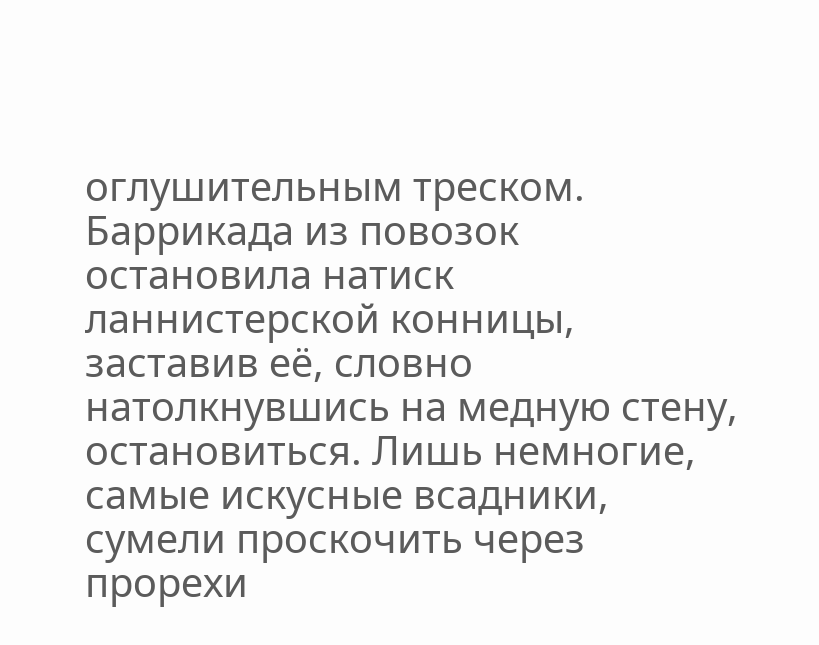оглушительным треском.
Баррикада из повозок остановила натиск ланнистерской конницы, заставив её, словно натолкнувшись на медную стену, остановиться. Лишь немногие, самые искусные всадники, сумели проскочить через прорехи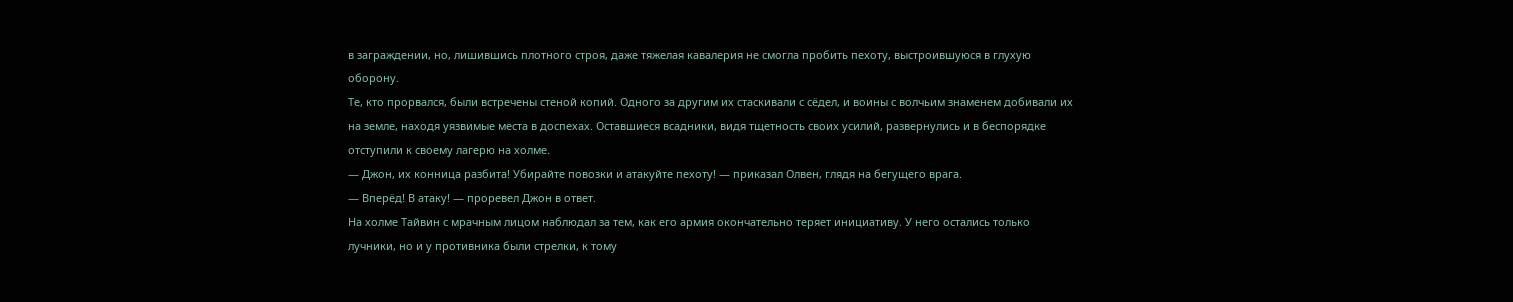в заграждении, но, лишившись плотного строя, даже тяжелая кавалерия не смогла пробить пехоту, выстроившуюся в глухую оборону.
Те, кто прорвался, были встречены стеной копий. Одного за другим их стаскивали с сёдел, и воины с волчьим знаменем добивали их на земле, находя уязвимые места в доспехах. Оставшиеся всадники, видя тщетность своих усилий, развернулись и в беспорядке отступили к своему лагерю на холме.
— Джон, их конница разбита! Убирайте повозки и атакуйте пехоту! — приказал Олвен, глядя на бегущего врага.
— Вперёд! В атаку! — проревел Джон в ответ.
На холме Тайвин с мрачным лицом наблюдал за тем, как его армия окончательно теряет инициативу. У него остались только лучники, но и у противника были стрелки, к тому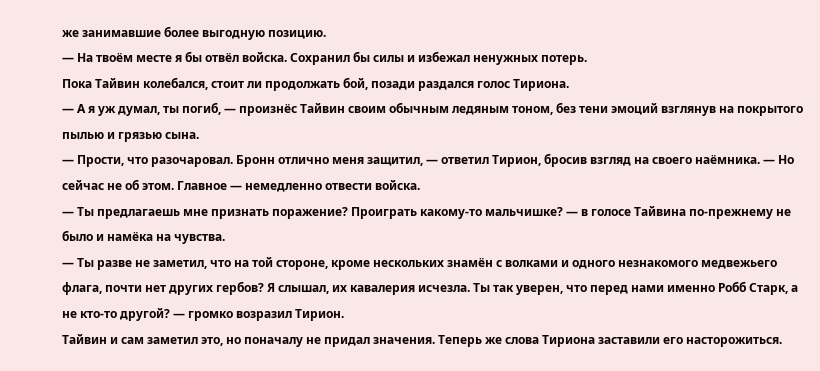же занимавшие более выгодную позицию.
— На твоём месте я бы отвёл войска. Сохранил бы силы и избежал ненужных потерь.
Пока Тайвин колебался, стоит ли продолжать бой, позади раздался голос Тириона.
— А я уж думал, ты погиб, — произнёс Тайвин своим обычным ледяным тоном, без тени эмоций взглянув на покрытого пылью и грязью сына.
— Прости, что разочаровал. Бронн отлично меня защитил, — ответил Тирион, бросив взгляд на своего наёмника. — Но сейчас не об этом. Главное — немедленно отвести войска.
— Ты предлагаешь мне признать поражение? Проиграть какому-то мальчишке? — в голосе Тайвина по-прежнему не было и намёка на чувства.
— Ты разве не заметил, что на той стороне, кроме нескольких знамён с волками и одного незнакомого медвежьего флага, почти нет других гербов? Я слышал, их кавалерия исчезла. Ты так уверен, что перед нами именно Робб Старк, а не кто-то другой? — громко возразил Тирион.
Тайвин и сам заметил это, но поначалу не придал значения. Теперь же слова Тириона заставили его насторожиться.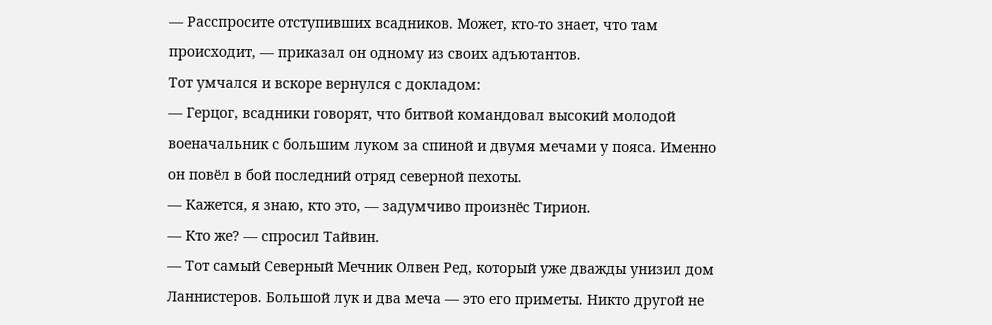— Расспросите отступивших всадников. Может, кто-то знает, что там происходит, — приказал он одному из своих адъютантов.
Тот умчался и вскоре вернулся с докладом:
— Герцог, всадники говорят, что битвой командовал высокий молодой военачальник с большим луком за спиной и двумя мечами у пояса. Именно он повёл в бой последний отряд северной пехоты.
— Кажется, я знаю, кто это, — задумчиво произнёс Тирион.
— Кто же? — спросил Тайвин.
— Тот самый Северный Мечник Олвен Ред, который уже дважды унизил дом Ланнистеров. Большой лук и два меча — это его приметы. Никто другой не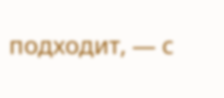подходит, — с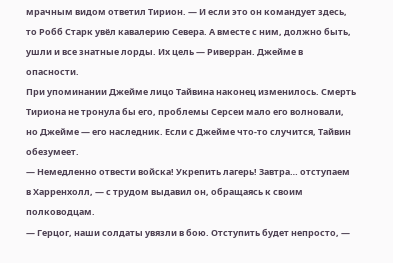мрачным видом ответил Тирион. — И если это он командует здесь, то Робб Старк увёл кавалерию Севера. А вместе с ним, должно быть, ушли и все знатные лорды. Их цель — Риверран. Джейме в опасности.
При упоминании Джейме лицо Тайвина наконец изменилось. Смерть Тириона не тронула бы его, проблемы Серсеи мало его волновали, но Джейме — его наследник. Если с Джейме что-то случится, Тайвин обезумеет.
— Немедленно отвести войска! Укрепить лагерь! Завтра… отступаем в Харренхолл, — с трудом выдавил он, обращаясь к своим полководцам.
— Герцог, наши солдаты увязли в бою. Отступить будет непросто, —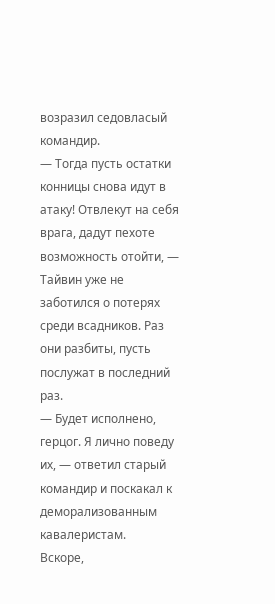возразил седовласый командир.
— Тогда пусть остатки конницы снова идут в атаку! Отвлекут на себя врага, дадут пехоте возможность отойти, — Тайвин уже не заботился о потерях среди всадников. Раз они разбиты, пусть послужат в последний раз.
— Будет исполнено, герцог. Я лично поведу их, — ответил старый командир и поскакал к деморализованным кавалеристам.
Вскоре,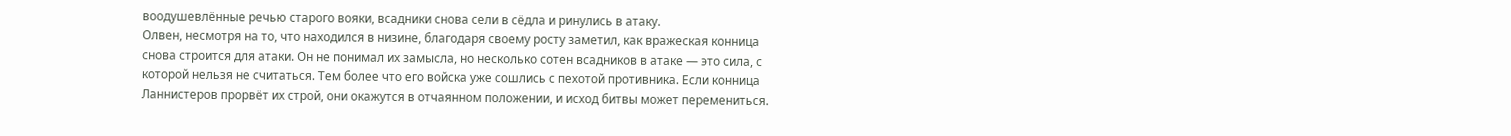воодушевлённые речью старого вояки, всадники снова сели в сёдла и ринулись в атаку.
Олвен, несмотря на то, что находился в низине, благодаря своему росту заметил, как вражеская конница снова строится для атаки. Он не понимал их замысла, но несколько сотен всадников в атаке — это сила, с которой нельзя не считаться. Тем более что его войска уже сошлись с пехотой противника. Если конница Ланнистеров прорвёт их строй, они окажутся в отчаянном положении, и исход битвы может перемениться.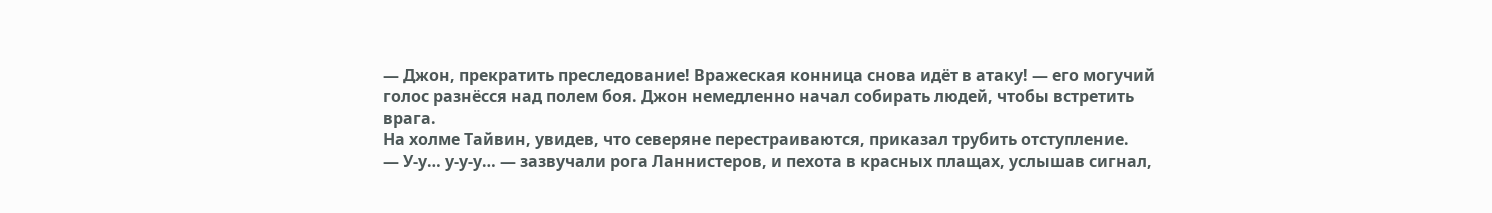— Джон, прекратить преследование! Вражеская конница снова идёт в атаку! — его могучий голос разнёсся над полем боя. Джон немедленно начал собирать людей, чтобы встретить врага.
На холме Тайвин, увидев, что северяне перестраиваются, приказал трубить отступление.
— У-у… у-у-у… — зазвучали рога Ланнистеров, и пехота в красных плащах, услышав сигнал,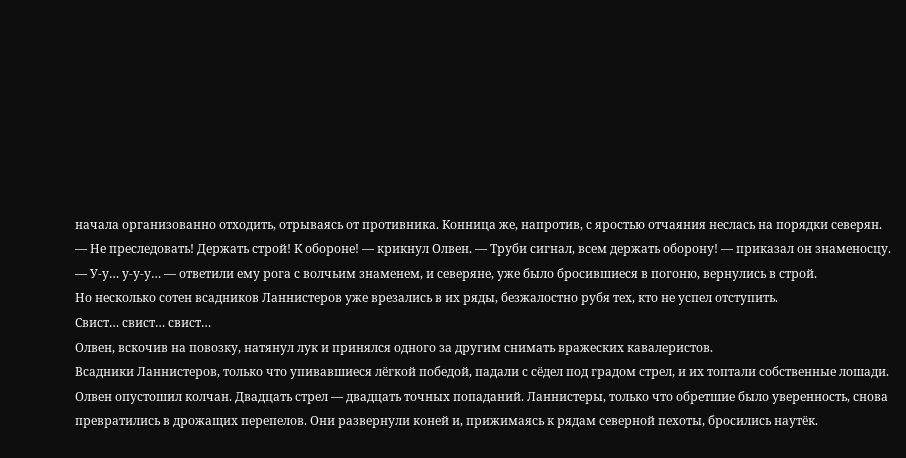начала организованно отходить, отрываясь от противника. Конница же, напротив, с яростью отчаяния неслась на порядки северян.
— Не преследовать! Держать строй! К обороне! — крикнул Олвен. — Труби сигнал, всем держать оборону! — приказал он знаменосцу.
— У-у… у-у-у… — ответили ему рога с волчьим знаменем, и северяне, уже было бросившиеся в погоню, вернулись в строй.
Но несколько сотен всадников Ланнистеров уже врезались в их ряды, безжалостно рубя тех, кто не успел отступить.
Свист… свист… свист…
Олвен, вскочив на повозку, натянул лук и принялся одного за другим снимать вражеских кавалеристов.
Всадники Ланнистеров, только что упивавшиеся лёгкой победой, падали с сёдел под градом стрел, и их топтали собственные лошади.
Олвен опустошил колчан. Двадцать стрел — двадцать точных попаданий. Ланнистеры, только что обретшие было уверенность, снова превратились в дрожащих перепелов. Они развернули коней и, прижимаясь к рядам северной пехоты, бросились наутёк.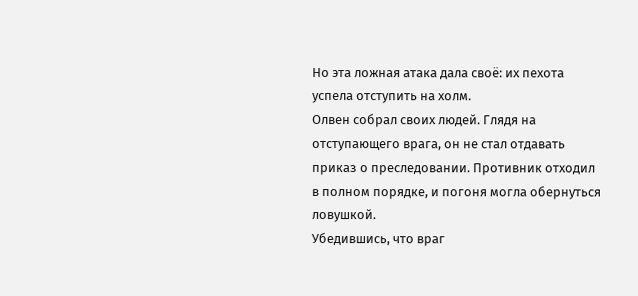Но эта ложная атака дала своё: их пехота успела отступить на холм.
Олвен собрал своих людей. Глядя на отступающего врага, он не стал отдавать приказ о преследовании. Противник отходил в полном порядке, и погоня могла обернуться ловушкой.
Убедившись, что враг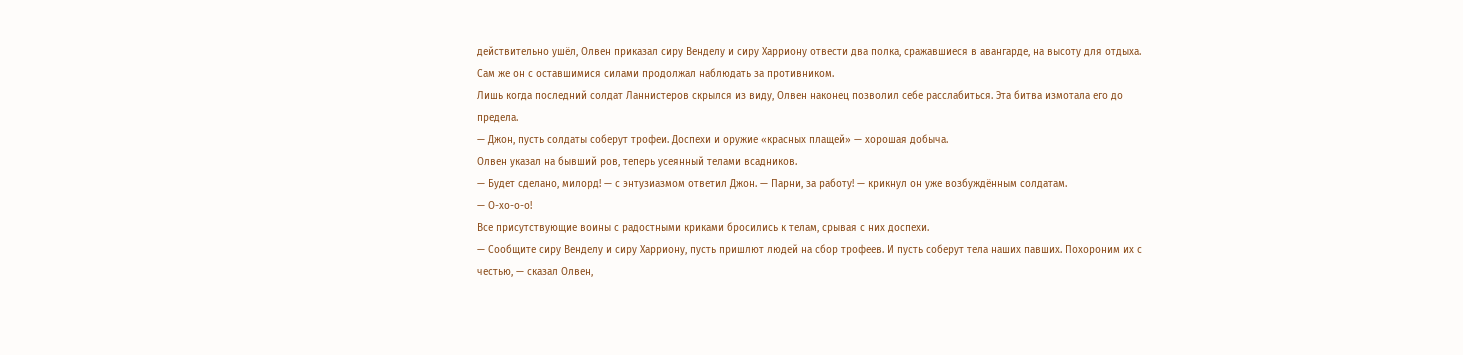действительно ушёл, Олвен приказал сиру Венделу и сиру Харриону отвести два полка, сражавшиеся в авангарде, на высоту для отдыха. Сам же он с оставшимися силами продолжал наблюдать за противником.
Лишь когда последний солдат Ланнистеров скрылся из виду, Олвен наконец позволил себе расслабиться. Эта битва измотала его до предела.
— Джон, пусть солдаты соберут трофеи. Доспехи и оружие «красных плащей» — хорошая добыча.
Олвен указал на бывший ров, теперь усеянный телами всадников.
— Будет сделано, милорд! — с энтузиазмом ответил Джон. — Парни, за работу! — крикнул он уже возбуждённым солдатам.
— О-хо-о-о!
Все присутствующие воины с радостными криками бросились к телам, срывая с них доспехи.
— Сообщите сиру Венделу и сиру Харриону, пусть пришлют людей на сбор трофеев. И пусть соберут тела наших павших. Похороним их с честью, — сказал Олвен,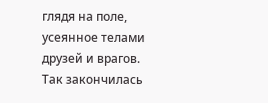глядя на поле, усеянное телами друзей и врагов.
Так закончилась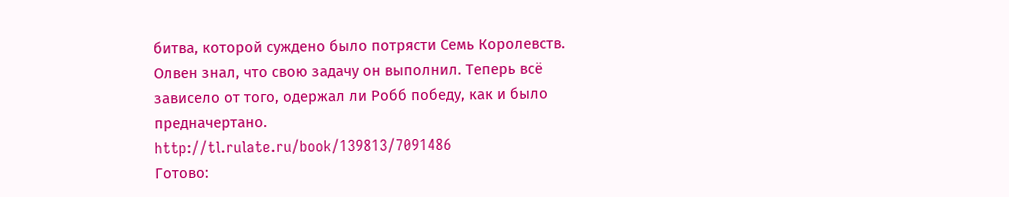битва, которой суждено было потрясти Семь Королевств. Олвен знал, что свою задачу он выполнил. Теперь всё зависело от того, одержал ли Робб победу, как и было предначертано.
http://tl.rulate.ru/book/139813/7091486
Готово: